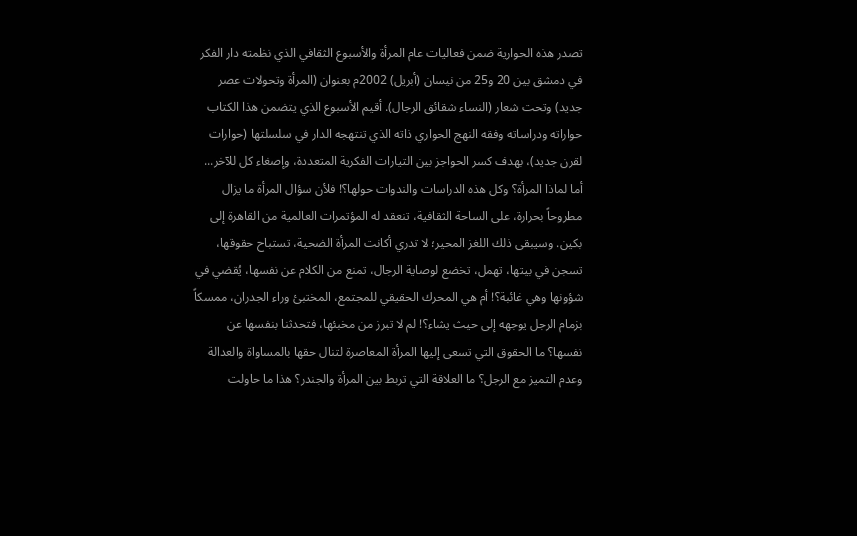تصدر هذه الحوارية ضمن فعاليات عام المرأة والأسبوع الثقافي الذي نظمته دار الفكر في دمشق بين 20 و25 من نيسان (أبريل) 2002م بعنوان (المرأة وتحولات عصر جديد) وتحت شعار (النساء شقائق الرجال). أقيم الأسبوع الذي يتضمن هذا الكتاب حواراته ودراساته وفقه النهج الحواري ذاته الذي تنتهجه الدار في سلسلتها (حوارات لقرن جديد)، بهدف كسر الحواجز بين التيارات الفكرية المتعددة، وإصغاء كل للآخر... أما لماذا المرأة؟ وكل هذه الدراسات والندوات حولها؟! فلأن سؤال المرأة ما يزال مطروحاً بحرارة، على الساحة الثقافية، تنعقد له المؤتمرات العالمية من القاهرة إلى بكين. وسيبقى ذلك اللغز المحير؛ لا تدري أكانت المرأة الضحية، تستباح حقوقها، تسجن في بيتها، تهمل، تخضع لوصاية الرجال، تمنع من الكلام عن نفسها، يُقضي في شؤونها وهي غائبة؟! أم هي المحرك الحقيقي للمجتمع، المختبئ وراء الجدران، ممسكاً بزمام الرجل يوجهه إلى حيث يشاء؟! لم لا تبرز من مخبئها، فتحدثنا بنفسها عن نفسها؟ ما الحقوق التي تسعى إليها المرأة المعاصرة لتنال حقها بالمساواة والعدالة وعدم التميز مع الرجل؟ ما العلاقة التي تربط بين المرأة والجندر؟ هذا ما حاولت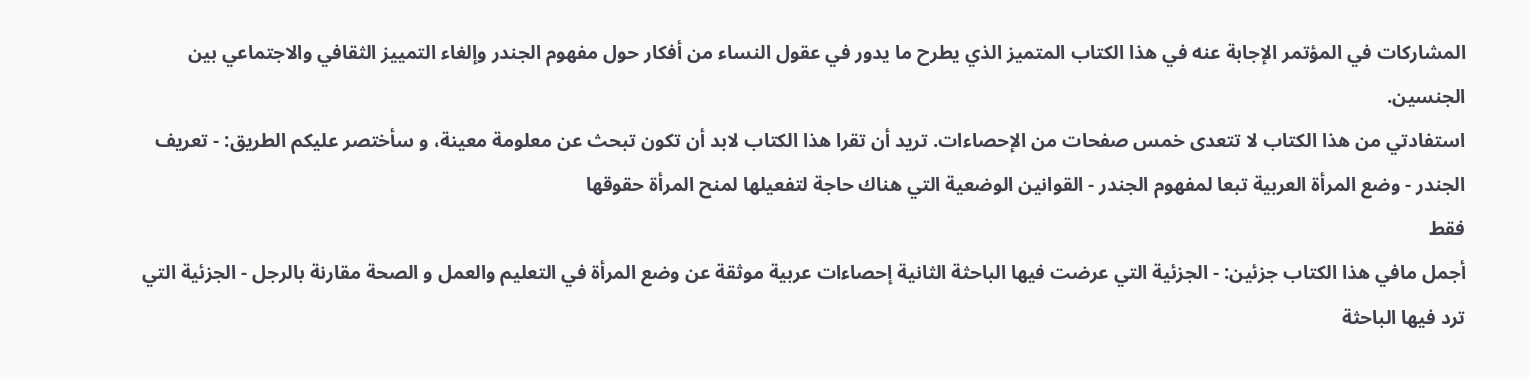المشاركات في المؤتمر الإجابة عنه في هذا الكتاب المتميز الذي يطرح ما يدور في عقول النساء من أفكار حول مفهوم الجندر وإلغاء التمييز الثقافي والاجتماعي بين الجنسين.
استفادتي من هذا الكتاب لا تتعدى خمس صفحات من الإحصاءات. تريد أن تقرا هذا الكتاب لابد أن تكون تبحث عن معلومة معينة، و سأختصر عليكم الطريق: - تعريف الجندر - وضع المرأة العربية تبعا لمفهوم الجندر - القوانين الوضعية التي هناك حاجة لتفعيلها لمنح المرأة حقوقها
فقط
أجمل مافي هذا الكتاب جزئين: - الجزئية التي عرضت فيها الباحثة الثانية إحصاءات عربية موثقة عن وضع المرأة في التعليم والعمل و الصحة مقارنة بالرجل - الجزئية التي ترد فيها الباحثة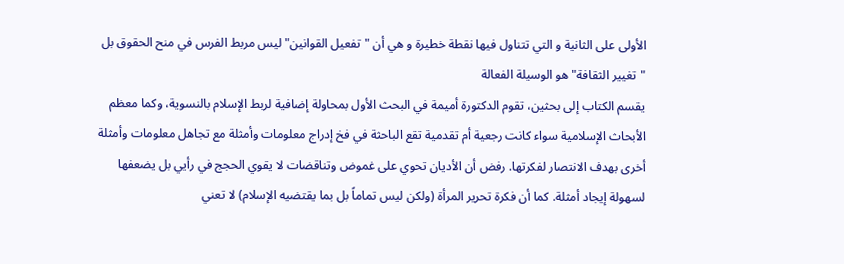الأولى على الثانية و التي تتناول فيها نقطة خطيرة و هي أن "تفعيل القوانين" ليس مربط الفرس في منح الحقوق بل "تغيير الثقافة" هو الوسيلة الفعالة
يقسم الكتاب إلى بحثين، تقوم الدكتورة أميمة في البحث الأول بمحاولة إضافية لربط الإسلام بالنسوية، وكما معظم الأبحاث الإسلامية سواء كانت رجعية أم تقدمية تقع الباحثة في فخ إدراج معلومات وأمثلة مع تجاهل معلومات وأمثلة أخرى بهدف الانتصار لفكرتها. رفض أن الأديان تحوي على غموض وتناقضات لا يقوي الحجج في رأيي بل يضعفها لسهولة إيجاد أمثلة. كما أن فكرة تحرير المرأة (ولكن ليس تماماً بل بما يقتضيه الإسلام) لا تعني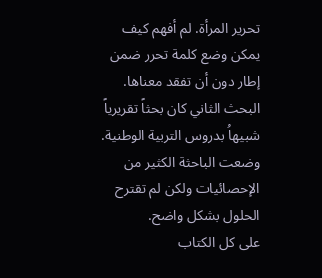تحرير المرأة. لم أفهم كيف يمكن وضع كلمة تحرر ضمن إطار دون أن تفقد معناها.
البحث الثاني كان بحثاً تقريرياً شبيهاُ بدروس التربية الوطنية. وضعت الباحثة الكثير من الإحصائيات ولكن لم تقترح الحلول بشكل واضح.
على كل الكتاب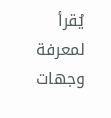يُقرأ لمعرفة وجهات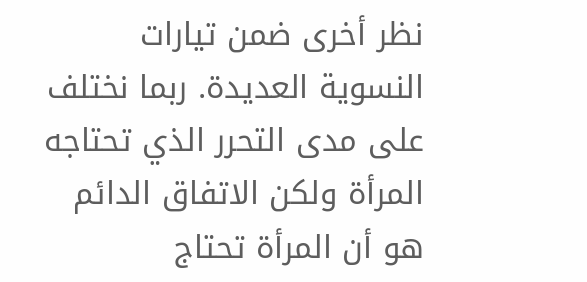نظر أخرى ضمن تيارات النسوية العديدة. ربما نختلف على مدى التحرر الذي تحتاجه المرأة ولكن الاتفاق الدائم هو أن المرأة تحتاج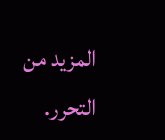المزيد من التحرر.